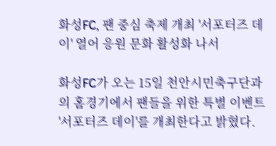화성FC, 팬 중심 축제 개최 '서포터즈 데이' 열어 응원 문화 활성화 나서

화성FC가 오는 15일 천안시민축구단과의 홈경기에서 팬들을 위한 특별 이벤트 '서포터즈 데이'를 개최한다고 밝혔다.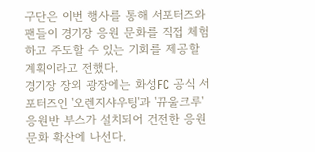구단은 이번 행사를 통해 서포터즈와 팬들이 경기장 응원 문화를 직접 체험하고 주도할 수 있는 기회를 제공할 계획이라고 전했다.
경기장 장외 광장에는 화성FC 공식 서포터즈인 '오렌지샤우팅'과 '뀨울크루' 응원반 부스가 설치되어 건전한 응원 문화 확산에 나선다.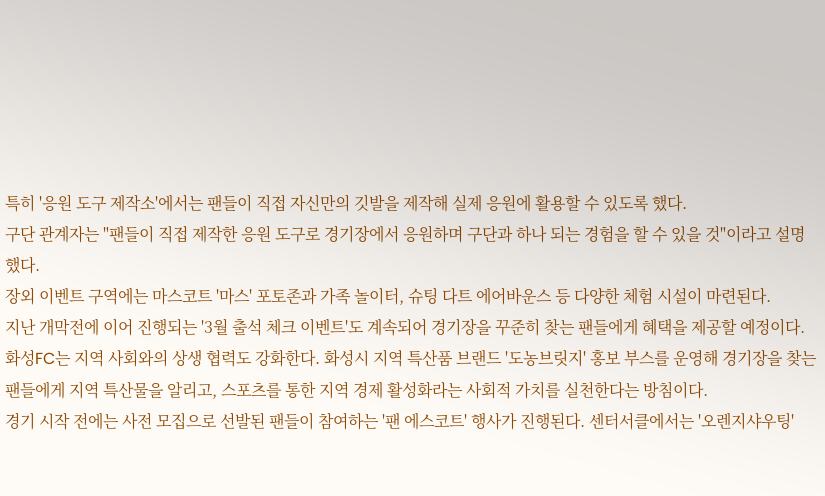특히 '응원 도구 제작소'에서는 팬들이 직접 자신만의 깃발을 제작해 실제 응원에 활용할 수 있도록 했다.
구단 관계자는 "팬들이 직접 제작한 응원 도구로 경기장에서 응원하며 구단과 하나 되는 경험을 할 수 있을 것"이라고 설명했다.
장외 이벤트 구역에는 마스코트 '마스' 포토존과 가족 놀이터, 슈팅 다트 에어바운스 등 다양한 체험 시설이 마련된다.
지난 개막전에 이어 진행되는 '3월 출석 체크 이벤트'도 계속되어 경기장을 꾸준히 찾는 팬들에게 혜택을 제공할 예정이다.
화성FC는 지역 사회와의 상생 협력도 강화한다. 화성시 지역 특산품 브랜드 '도농브릿지' 홍보 부스를 운영해 경기장을 찾는 팬들에게 지역 특산물을 알리고, 스포츠를 통한 지역 경제 활성화라는 사회적 가치를 실천한다는 방침이다.
경기 시작 전에는 사전 모집으로 선발된 팬들이 참여하는 '팬 에스코트' 행사가 진행된다. 센터서클에서는 '오렌지샤우팅'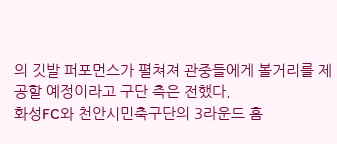의 깃발 퍼포먼스가 펼쳐져 관중들에게 볼거리를 제공할 예정이라고 구단 측은 전했다.
화성FC와 천안시민축구단의 3라운드 홈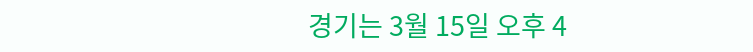경기는 3월 15일 오후 4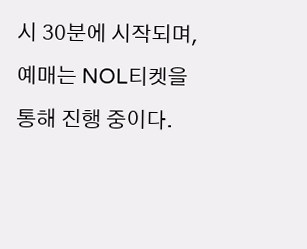시 30분에 시작되며, 예매는 NOL티켓을 통해 진행 중이다.